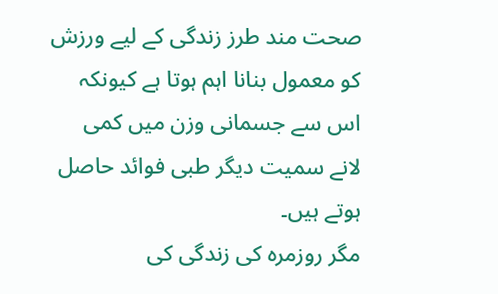صحت مند طرز زندگی کے لیے ورزش کو معمول بنانا اہم ہوتا ہے کیونکہ اس سے جسمانی وزن میں کمی لانے سمیت دیگر طبی فوائد حاصل ہوتے ہیں۔
مگر روزمرہ کی زندگی کی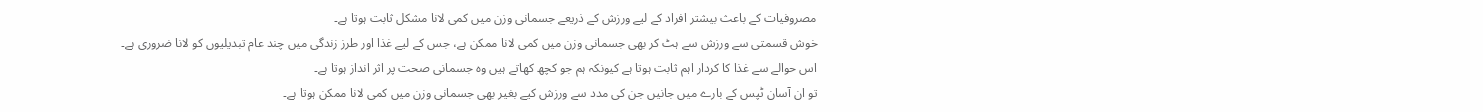مصروفیات کے باعث بیشتر افراد کے لیے ورزش کے ذریعے جسمانی وزن میں کمی لانا مشکل ثابت ہوتا ہے۔
خوش قسمتی سے ورزش سے ہٹ کر بھی جسمانی وزن میں کمی لانا ممکن ہے، جس کے لیے غذا اور طرز زندگی میں چند عام تبدیلیوں کو لانا ضروری ہے۔
اس حوالے سے غذا کا کردار اہم ثابت ہوتا ہے کیونکہ ہم جو کچھ کھاتے ہیں وہ جسمانی صحت پر اثر انداز ہوتا ہے۔
تو ان آسان ٹپس کے بارے میں جانیں جن کی مدد سے ورزش کیے بغیر بھی جسمانی وزن میں کمی لانا ممکن ہوتا ہے۔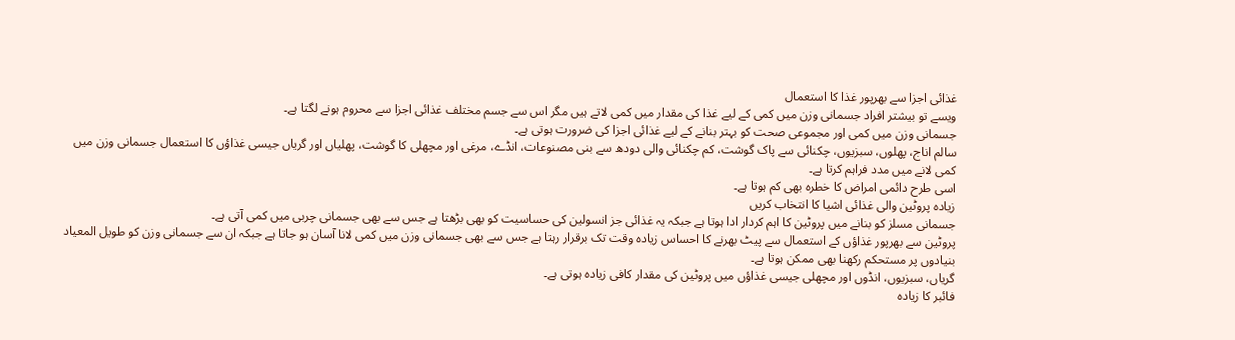غذائی اجزا سے بھرپور غذا کا استعمال
ویسے تو بیشتر افراد جسمانی وزن میں کمی کے لیے غذا کی مقدار میں کمی لاتے ہیں مگر اس سے جسم مختلف غذائی اجزا سے محروم ہونے لگتا ہے۔
جسمانی وزن میں کمی اور مجموعی صحت کو بہتر بنانے کے لیے غذائی اجزا کی ضرورت ہوتی ہے۔
سالم اناج، پھلوں، سبزیوں، چکنائی سے پاک گوشت، کم چکنائی والی دودھ سے بنی مصنوعات، انڈے، مرغی اور مچھلی کا گوشت، پھلیاں اور گریاں جیسی غذاؤں کا استعمال جسمانی وزن میں کمی لانے میں مدد فراہم کرتا ہے۔
اسی طرح دائمی امراض کا خطرہ بھی کم ہوتا ہے۔
زیادہ پروٹین والی غذائی اشیا کا انتخاب کریں
جسمانی مسلز کو بنانے میں پروٹین کا اہم کردار ادا ہوتا ہے جبکہ یہ غذائی جز انسولین کی حساسیت کو بھی بڑھتا ہے جس سے بھی جسمانی چربی میں کمی آتی ہے۔
پروٹین سے بھرپور غذاؤں کے استعمال سے پیٹ بھرنے کا احساس زیادہ وقت تک برقرار رہتا ہے جس سے بھی جسمانی وزن میں کمی لانا آسان ہو جاتا ہے جبکہ ان سے جسمانی وزن کو طویل المعیاد بنیادوں پر مستحکم رکھنا بھی ممکن ہوتا ہے۔
گریاں، سبزیوں، انڈوں اور مچھلی جیسی غذاؤں میں پروٹین کی مقدار کافی زیادہ ہوتی ہے۔
فائبر کا زیادہ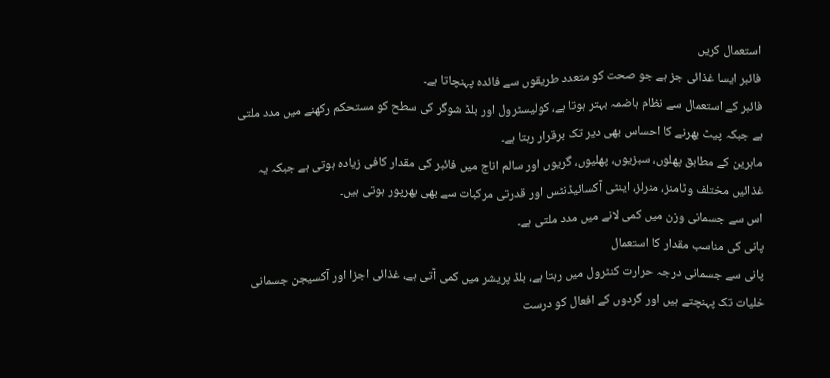استعمال کریں
فائبر ایسا غذائی جز ہے جو صحت کو متعدد طریقوں سے فائدہ پہنچاتا ہے۔
فائبر کے استعمال سے نظام ہاضمہ بہتر ہوتا ہے، کولیسٹرول اور بلڈ شوگر کی سطح کو مستحکم رکھنے میں مدد ملتی ہے جبکہ پیٹ بھرنے کا احساس بھی دیر تک برقرار رہتا ہے۔
ماہرین کے مطابق پھلوں، سبزیوں، پھلیوں، گریوں اور سالم اناج میں فائبر کی مقدار کافی زیادہ ہوتی ہے جبکہ یہ غذائیں مختلف وٹامنز، منرلز، اینٹی آکسائیڈنٹس اور قدرتی مرکبات سے بھی بھرپور ہوتی ہیں۔
اس سے جسمانی وزن میں کمی لانے میں مدد ملتی ہے۔
پانی کی مناسب مقدار کا استعمال
پانی سے جسمانی درجہ حرارت کنٹرول میں رہتا ہے، بلڈ پریشر میں کمی آتی ہے، غذائی اجزا اور آکسیجن جسمانی خلیات تک پہنچتے ہیں اور گردوں کے افعال کو درست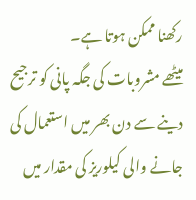رکھنا ممکن ہوتا ہے۔
میٹھے مشروبات کی جگہ پانی کو ترجیح دینے سے دن بھر میں استعمال کی جانے والی کیلوریز کی مقدار میں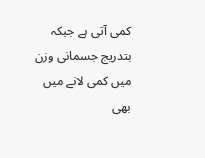کمی آتی ہے جبکہ بتدریج جسمانی وزن میں کمی لانے میں بھی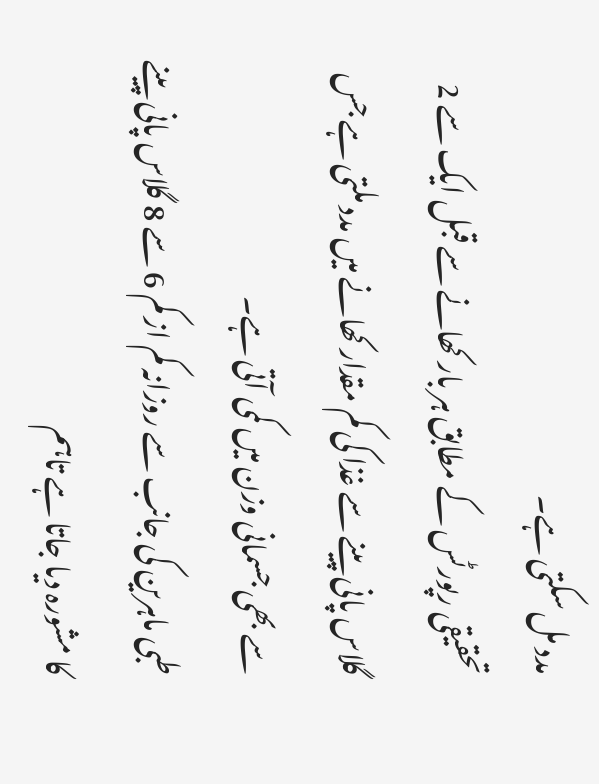مدد مل سکتی ہے۔
تحقیقی رپورٹس کے مطابق ہر بار کھانے سے قبل ایک سے 2 گلاس پانی پینے سے غذا کی کم مقدار کھانے میں مدد ملتی ہے جس سے بھی جسمانی وزن میں کمی آتی ہے۔
طبی ماہرین کی جانب سے روزانہ کم از کم 6 سے 8 گلاس پانی پینے کا مشورہ دیا جاتا ہے تاہم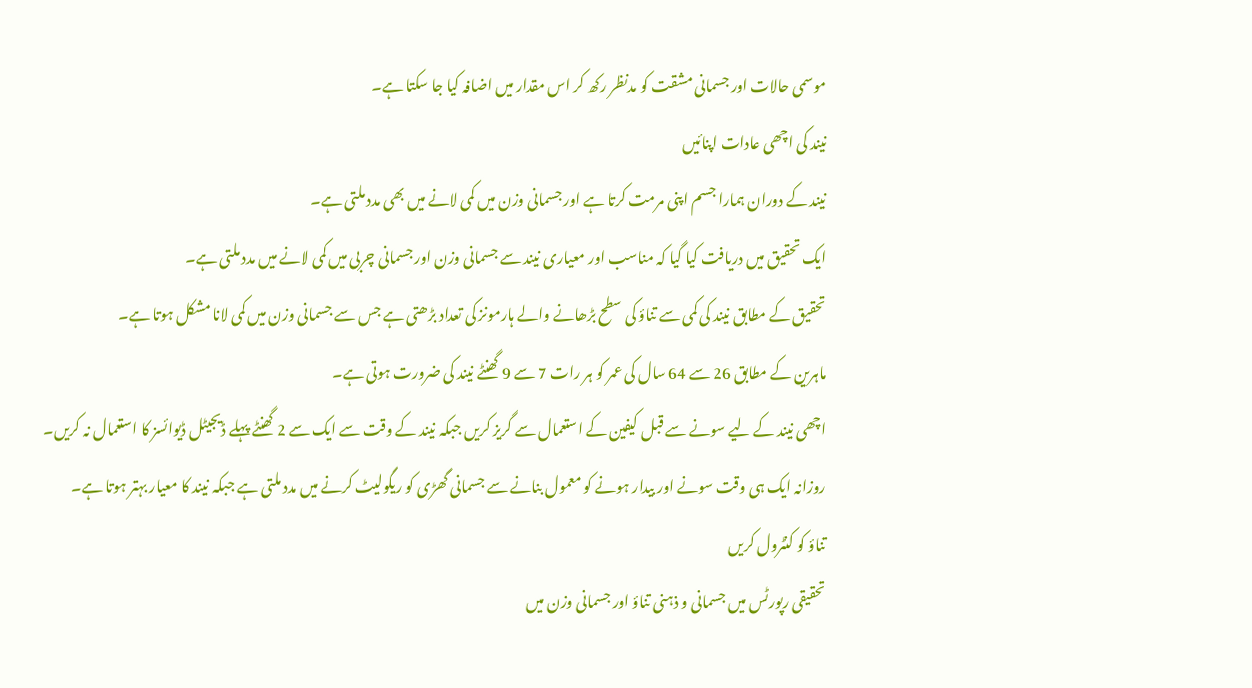موسمی حالات اور جسمانی مشقت کو مدنظر رکھ کر اس مقدار میں اضافہ کیا جا سکتا ہے۔
نیند کی اچھی عادات اپنائیں
نیند کے دوران ہمارا جسم اپنی مرمت کرتا ہے اور جسمانی وزن میں کمی لانے میں بھی مدد ملتی ہے۔
ایک تحقیق میں دریافت کیا گیا کہ مناسب اور معیاری نیند سے جسمانی وزن اور جسمانی چربی میں کمی لانے میں مدد ملتی ہے۔
تحقیق کے مطابق نیند کی کمی سے تناؤ کی سطح بڑھانے والے ہارمونز کی تعداد بڑھتی ہے جس سے جسمانی وزن میں کمی لانا مشکل ہوتا ہے۔
ماہرین کے مطابق 26 سے 64 سال کی عمر کو ہر رات 7 سے 9 گھنٹے نیند کی ضرورت ہوتی ہے۔
اچھی نیند کے لیے سونے سے قبل کیفین کے استعمال سے گریز کریں جبکہ نیند کے وقت سے ایک سے 2 گھنٹے پہلے ڈیجیٹل ڈیوائسز کا استعمال نہ کریں۔
روزانہ ایک ہی وقت سونے اور بیدار ہونے کو معمول بنانے سے جسمانی گھڑی کو ریگولیٹ کرنے میں مدد ملتی ہے جبکہ نیند کا معیار بہتر ہوتا ہے۔
تناؤ کو کنٹرول کریں
تحقیقی رپورٹس میں جسمانی و ذہنی تناؤ اور جسمانی وزن میں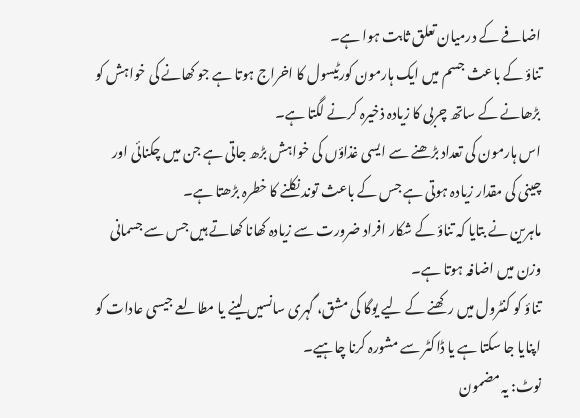اضافے کے درمیان تعلق ثابت ہوا ہے۔
تناؤ کے باعث جسم میں ایک ہارمون کورٹیسول کا اخراج ہوتا ہے جو کھانے کی خواہش کو بڑھانے کے ساتھ چربی کا زیادہ ذخیرہ کرنے لگتا ہے۔
اس ہارمون کی تعداد بڑھنے سے ایسی غذاؤں کی خواہش بڑھ جاتی ہے جن میں چکنائی اور چینی کی مقدار زیادہ ہوتی ہے جس کے باعث توند نکلنے کا خطرہ بڑھتا ہے۔
ماہرین نے بتایا کہ تناؤ کے شکار افراد ضرورت سے زیادہ کھانا کھاتے ہیں جس سے جسمانی وزن میں اضافہ ہوتا ہے۔
تناؤ کو کنٹرول میں رکھنے کے لیے یوگا کی مشق، گہری سانسیں لینے یا مطالعے جیسی عادات کو اپنایا جا سکتا ہے یا ڈاکٹر سے مشورہ کرنا چاہیے۔
نوٹ: یہ مضمون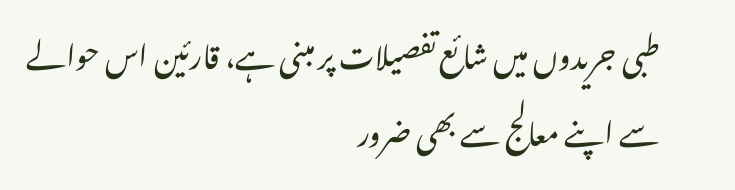طبی جریدوں میں شائع تفصیلات پر مبنی ہے، قارئین اس حوالے سے اپنے معالج سے بھی ضرور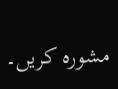مشورہ کریں۔